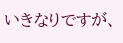いきなりですが、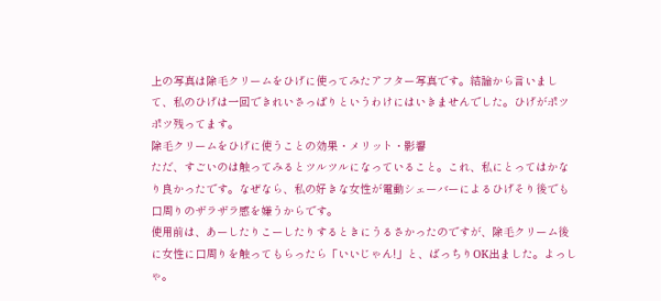上の写真は除毛クリームをひげに使ってみたアフター写真です。結論から言いまして、私のひげは一回できれいさっぱりというわけにはいきませんでした。ひげがポツポツ残ってます。
除毛クリームをひげに使うことの効果・メリット・影響
ただ、すごいのは触ってみるとツルツルになっていること。これ、私にとってはかなり良かったです。なぜなら、私の好きな女性が電動シェーバーによるひげそり後でも口周りのザラザラ感を嫌うからです。
使用前は、あーしたりこーしたりするときにうるさかったのですが、除毛クリーム後に女性に口周りを触ってもらったら「いいじゃん!」と、ばっちりOK出ました。よっしゃ。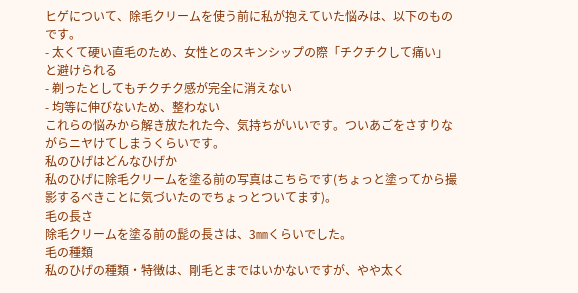ヒゲについて、除毛クリームを使う前に私が抱えていた悩みは、以下のものです。
- 太くて硬い直毛のため、女性とのスキンシップの際「チクチクして痛い」と避けられる
- 剃ったとしてもチクチク感が完全に消えない
- 均等に伸びないため、整わない
これらの悩みから解き放たれた今、気持ちがいいです。ついあごをさすりながらニヤけてしまうくらいです。
私のひげはどんなひげか
私のひげに除毛クリームを塗る前の写真はこちらです(ちょっと塗ってから撮影するべきことに気づいたのでちょっとついてます)。
毛の長さ
除毛クリームを塗る前の髭の長さは、3㎜くらいでした。
毛の種類
私のひげの種類・特徴は、剛毛とまではいかないですが、やや太く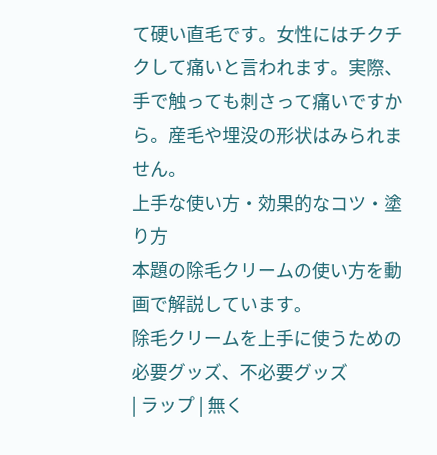て硬い直毛です。女性にはチクチクして痛いと言われます。実際、手で触っても刺さって痛いですから。産毛や埋没の形状はみられません。
上手な使い方・効果的なコツ・塗り方
本題の除毛クリームの使い方を動画で解説しています。
除毛クリームを上手に使うための必要グッズ、不必要グッズ
| ラップ | 無く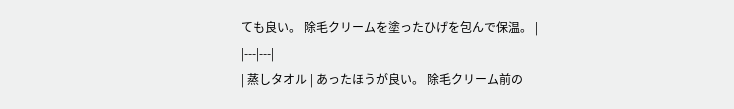ても良い。 除毛クリームを塗ったひげを包んで保温。 |
|---|---|
| 蒸しタオル | あったほうが良い。 除毛クリーム前の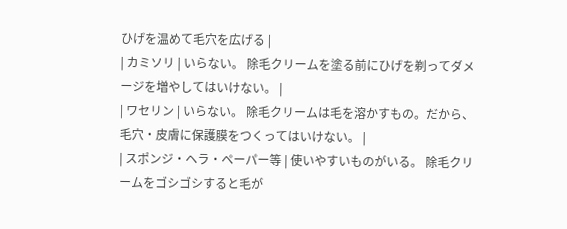ひげを温めて毛穴を広げる |
| カミソリ | いらない。 除毛クリームを塗る前にひげを剃ってダメージを増やしてはいけない。 |
| ワセリン | いらない。 除毛クリームは毛を溶かすもの。だから、毛穴・皮膚に保護膜をつくってはいけない。 |
| スポンジ・ヘラ・ペーパー等 | 使いやすいものがいる。 除毛クリームをゴシゴシすると毛が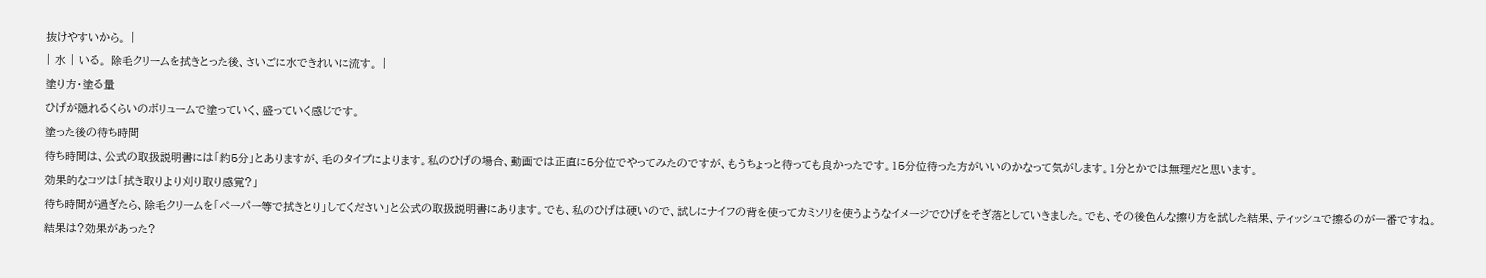抜けやすいから。 |
| 水 | いる。 除毛クリームを拭きとった後、さいごに水できれいに流す。 |
塗り方・塗る量
ひげが隠れるくらいのボリュームで塗っていく、盛っていく感じです。
塗った後の待ち時間
待ち時間は、公式の取扱説明書には「約5分」とありますが、毛のタイプによります。私のひげの場合、動画では正直に5分位でやってみたのですが、もうちょっと待っても良かったです。15分位待った方がいいのかなって気がします。1分とかでは無理だと思います。
効果的なコツは「拭き取りより刈り取り感覚?」
待ち時間が過ぎたら、除毛クリームを「ペーパー等で拭きとり」してください」と公式の取扱説明書にあります。でも、私のひげは硬いので、試しにナイフの背を使ってカミソリを使うようなイメージでひげをそぎ落としていきました。でも、その後色んな擦り方を試した結果、ティッシュで擦るのが一番ですね。
結果は?効果があった?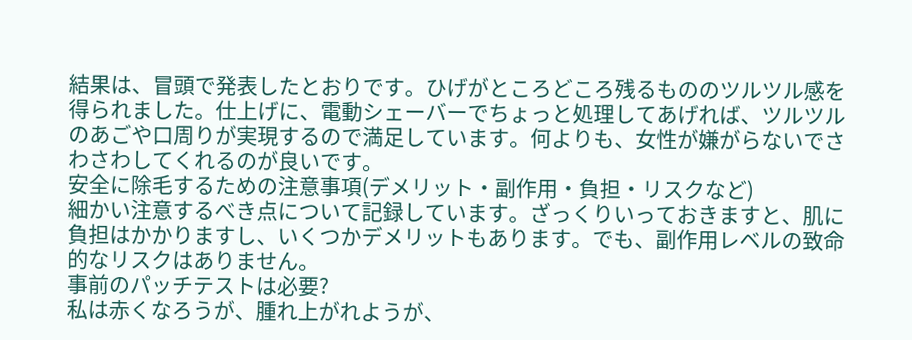結果は、冒頭で発表したとおりです。ひげがところどころ残るもののツルツル感を得られました。仕上げに、電動シェーバーでちょっと処理してあげれば、ツルツルのあごや口周りが実現するので満足しています。何よりも、女性が嫌がらないでさわさわしてくれるのが良いです。
安全に除毛するための注意事項(デメリット・副作用・負担・リスクなど)
細かい注意するべき点について記録しています。ざっくりいっておきますと、肌に負担はかかりますし、いくつかデメリットもあります。でも、副作用レベルの致命的なリスクはありません。
事前のパッチテストは必要?
私は赤くなろうが、腫れ上がれようが、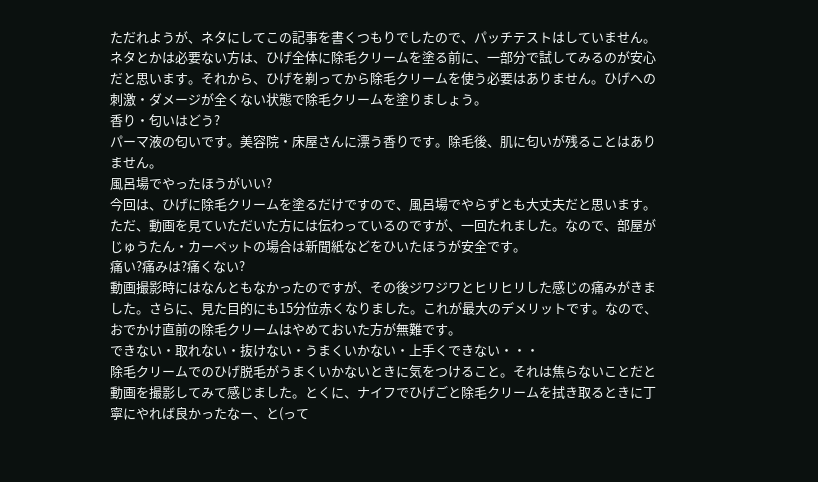ただれようが、ネタにしてこの記事を書くつもりでしたので、パッチテストはしていません。ネタとかは必要ない方は、ひげ全体に除毛クリームを塗る前に、一部分で試してみるのが安心だと思います。それから、ひげを剃ってから除毛クリームを使う必要はありません。ひげへの刺激・ダメージが全くない状態で除毛クリームを塗りましょう。
香り・匂いはどう?
パーマ液の匂いです。美容院・床屋さんに漂う香りです。除毛後、肌に匂いが残ることはありません。
風呂場でやったほうがいい?
今回は、ひげに除毛クリームを塗るだけですので、風呂場でやらずとも大丈夫だと思います。ただ、動画を見ていただいた方には伝わっているのですが、一回たれました。なので、部屋がじゅうたん・カーペットの場合は新聞紙などをひいたほうが安全です。
痛い?痛みは?痛くない?
動画撮影時にはなんともなかったのですが、その後ジワジワとヒリヒリした感じの痛みがきました。さらに、見た目的にも15分位赤くなりました。これが最大のデメリットです。なので、おでかけ直前の除毛クリームはやめておいた方が無難です。
できない・取れない・抜けない・うまくいかない・上手くできない・・・
除毛クリームでのひげ脱毛がうまくいかないときに気をつけること。それは焦らないことだと動画を撮影してみて感じました。とくに、ナイフでひげごと除毛クリームを拭き取るときに丁寧にやれば良かったなー、と(って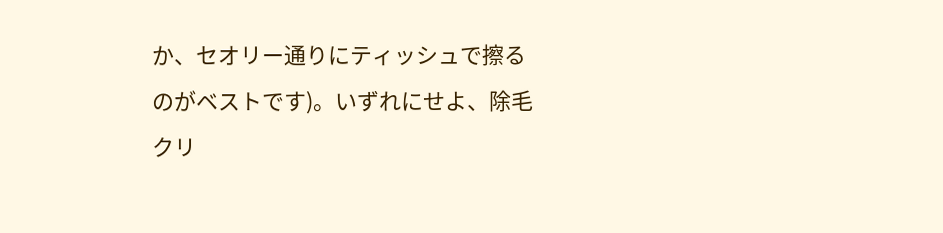か、セオリー通りにティッシュで擦るのがベストです)。いずれにせよ、除毛クリ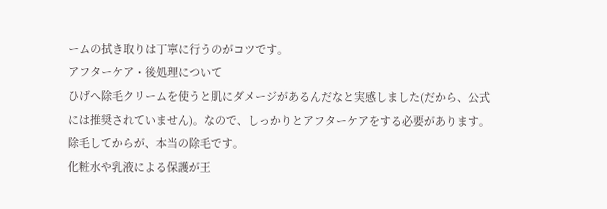ームの拭き取りは丁寧に行うのがコツです。
アフターケア・後処理について
ひげへ除毛クリームを使うと肌にダメージがあるんだなと実感しました(だから、公式には推奨されていません)。なので、しっかりとアフターケアをする必要があります。除毛してからが、本当の除毛です。
化粧水や乳液による保護が王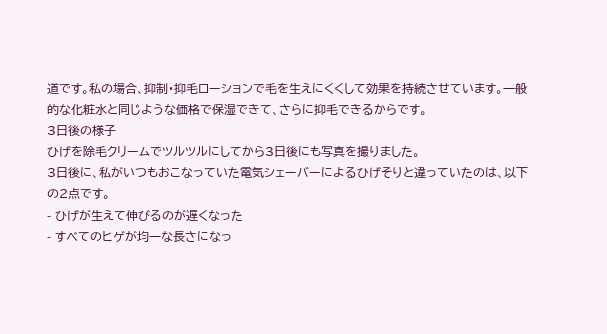道です。私の場合、抑制・抑毛ローションで毛を生えにくくして効果を持続させています。一般的な化粧水と同じような価格で保湿できて、さらに抑毛できるからです。
3日後の様子
ひげを除毛クリームでツルツルにしてから3日後にも写真を撮りました。
3日後に、私がいつもおこなっていた電気シェーバーによるひげそりと違っていたのは、以下の2点です。
- ひげが生えて伸びるのが遅くなった
- すべてのヒゲが均一な長さになっ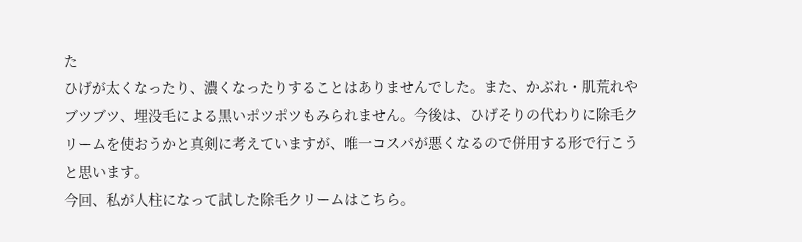た
ひげが太くなったり、濃くなったりすることはありませんでした。また、かぶれ・肌荒れやブツブツ、埋没毛による黒いポツポツもみられません。今後は、ひげそりの代わりに除毛クリームを使おうかと真剣に考えていますが、唯一コスパが悪くなるので併用する形で行こうと思います。
今回、私が人柱になって試した除毛クリームはこちら。